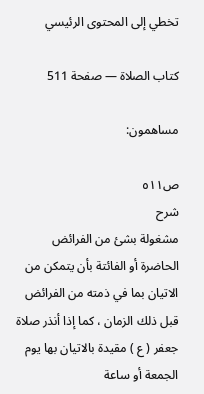تخطي إلى المحتوى الرئيسي

كتاب الصلاة — صفحة 511

مساهمون:

ص٥١١
شرح
مشغولة بشئ من الفرائض الحاضرة أو الفائتة بأن يتمكن من الاتيان بما في ذمته من الفرائض قبل ذلك الزمان ، كما إذا أنذر صلاة جعفر ( ع ) مقيدة بالاتيان بها يوم الجمعة أو ساعة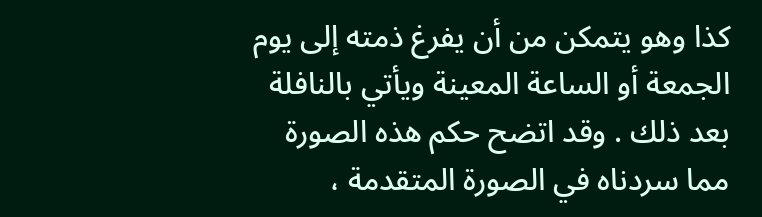كذا وهو يتمكن من أن يفرغ ذمته إلى يوم الجمعة أو الساعة المعينة ويأتي بالنافلة بعد ذلك . وقد اتضح حكم هذه الصورة مما سردناه في الصورة المتقدمة ،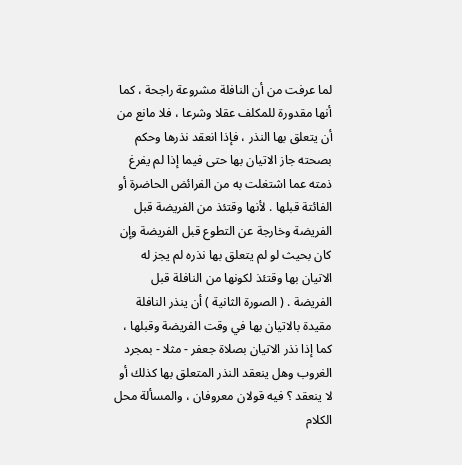لما عرفت من أن النافلة مشروعة راجحة ، كما أنها مقدورة للمكلف عقلا وشرعا ، فلا مانع من أن يتعلق بها النذر ، فإذا انعقد نذرها وحكم بصحته جاز الاتيان بها حتى فيما إذا لم يفرغ ذمته عما اشتغلت به من الفرائض الحاضرة أو الفائتة قبلها . لأنها وقتئذ من الفريضة قبل الفريضة وخارجة عن التطوع قبل الفريضة وإن كان بحيث لو لم يتعلق بها نذره لم يجز له الاتيان بها وقتئذ لكونها من النافلة قبل الفريضة . ( الصورة الثانية ) أن ينذر النافلة مقيدة بالاتيان بها في وقت الفريضة وقبلها ، كما إذا نذر الاتيان بصلاة جعفر - مثلا - بمجرد الغروب وهل ينعقد النذر المتعلق بها كذلك أو لا ينعقد ؟ فيه قولان معروفان ، والمسألة محل الكلام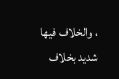، والخلاف فيها شديد بخلاف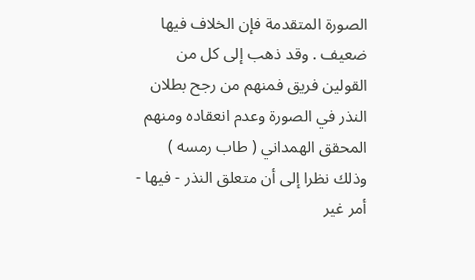الصورة المتقدمة فإن الخلاف فيها ضعيف . وقد ذهب إلى كل من القولين فريق فمنهم من رجح بطلان النذر في الصورة وعدم انعقاده ومنهم المحقق الهمداني ( طاب رمسه ) وذلك نظرا إلى أن متعلق النذر - فيها - أمر غير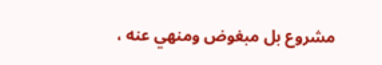مشروع بل مبغوض ومنهي عنه ،